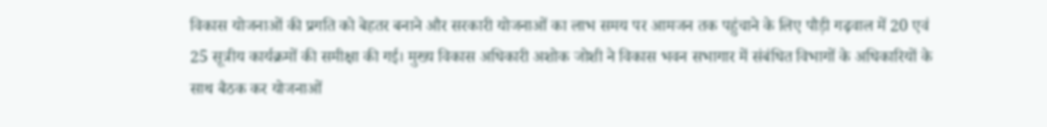विकास योजनाओं की प्रगति को बेहतर बनाने और सरकारी योजनाओं का लाभ समय पर आमजन तक पहुंचाने के लिए पौड़ी गढ़वाल में 20 एवं 25 सूत्रीय कार्यक्रमों की समीक्षा की गई। मुख्य विकास अधिकारी अशोक जोशी ने विकास भवन सभागार में संबंधित विभागों के अधिकारियों के साथ बैठक कर योजनाओं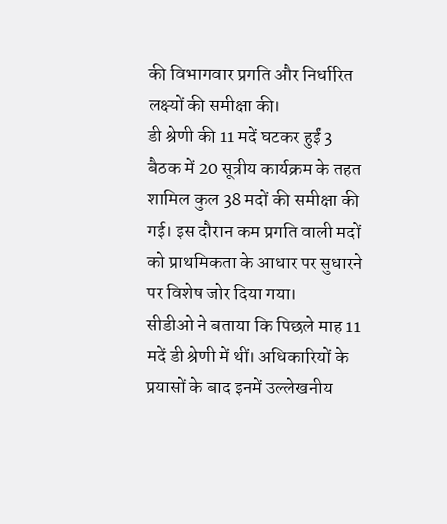की विभागवार प्रगति और निर्धारित लक्ष्यों की समीक्षा की।
डी श्रेणी की 11 मदें घटकर हुईं 3
बैठक में 20 सूत्रीय कार्यक्रम के तहत शामिल कुल 38 मदों की समीक्षा की गई। इस दौरान कम प्रगति वाली मदों को प्राथमिकता के आधार पर सुधारने पर विशेष जोर दिया गया।
सीडीओ ने बताया कि पिछले माह 11 मदें डी श्रेणी में थीं। अधिकारियों के प्रयासों के बाद इनमें उल्लेखनीय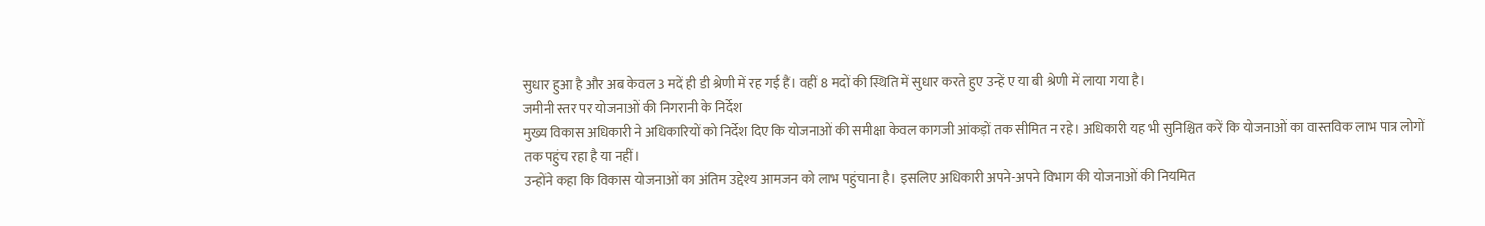सुधार हुआ है और अब केवल 3 मदें ही डी श्रेणी में रह गई हैं। वहीं 8 मदों की स्थिति में सुधार करते हुए उन्हें ए या बी श्रेणी में लाया गया है।
जमीनी स्तर पर योजनाओं की निगरानी के निर्देश
मुख्य विकास अधिकारी ने अधिकारियों को निर्देश दिए कि योजनाओं की समीक्षा केवल कागजी आंकड़ों तक सीमित न रहे। अधिकारी यह भी सुनिश्चित करें कि योजनाओं का वास्तविक लाभ पात्र लोगों तक पहुंच रहा है या नहीं।
उन्होंने कहा कि विकास योजनाओं का अंतिम उद्देश्य आमजन को लाभ पहुंचाना है। इसलिए अधिकारी अपने-अपने विभाग की योजनाओं की नियमित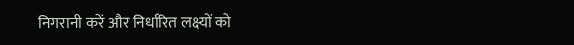निगरानी करें और निर्धारित लक्ष्यों को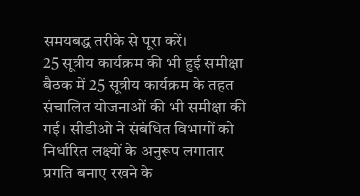समयबद्ध तरीके से पूरा करें।
25 सूत्रीय कार्यक्रम की भी हुई समीक्षा
बैठक में 25 सूत्रीय कार्यक्रम के तहत संचालित योजनाओं की भी समीक्षा की गई। सीडीओ ने संबंधित विभागों को निर्धारित लक्ष्यों के अनुरूप लगातार प्रगति बनाए रखने के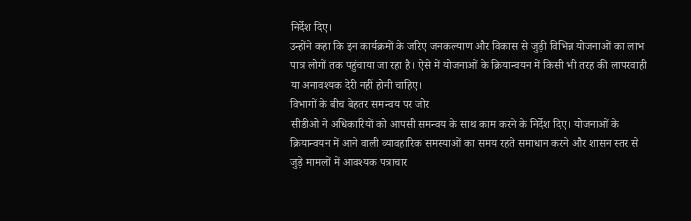निर्देश दिए।
उन्होंने कहा कि इन कार्यक्रमों के जरिए जनकल्याण और विकास से जुड़ी विभिन्न योजनाओं का लाभ पात्र लोगों तक पहुंचाया जा रहा है। ऐसे में योजनाओं के क्रियान्वयन में किसी भी तरह की लापरवाही या अनावश्यक देरी नहीं होनी चाहिए।
विभागों के बीच बेहतर समन्वय पर जोर
सीडीओ ने अधिकारियों को आपसी समन्वय के साथ काम करने के निर्देश दिए। योजनाओं के क्रियान्वयन में आने वाली व्यावहारिक समस्याओं का समय रहते समाधान करने और शासन स्तर से जुड़े मामलों में आवश्यक पत्राचार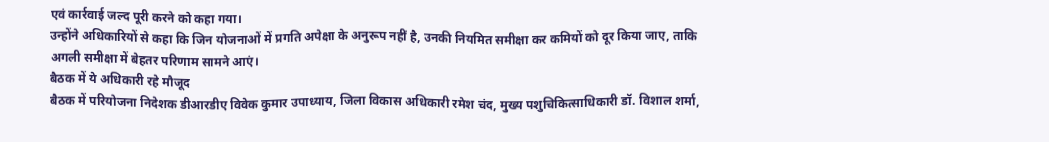एवं कार्रवाई जल्द पूरी करने को कहा गया।
उन्होंने अधिकारियों से कहा कि जिन योजनाओं में प्रगति अपेक्षा के अनुरूप नहीं है, उनकी नियमित समीक्षा कर कमियों को दूर किया जाए, ताकि अगली समीक्षा में बेहतर परिणाम सामने आएं।
बैठक में ये अधिकारी रहे मौजूद
बैठक में परियोजना निदेशक डीआरडीए विवेक कुमार उपाध्याय, जिला विकास अधिकारी रमेश चंद, मुख्य पशुचिकित्साधिकारी डॉ. विशाल शर्मा,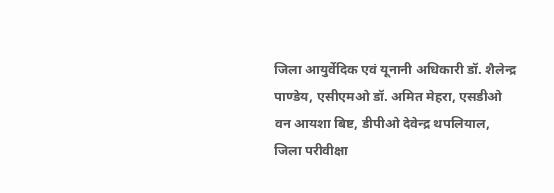जिला आयुर्वेदिक एवं यूनानी अधिकारी डॉ. शैलेन्द्र पाण्डेय, एसीएमओ डॉ. अमित मेहरा, एसडीओ वन आयशा बिष्ट, डीपीओ देवेन्द्र थपलियाल, जिला परीवीक्षा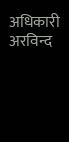अधिकारी अरविन्द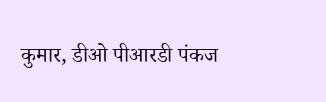कुमार, डीओ पीआरडी पंकज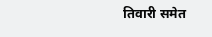तिवारी समेत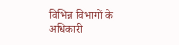विभिन्न विभागों के अधिकारी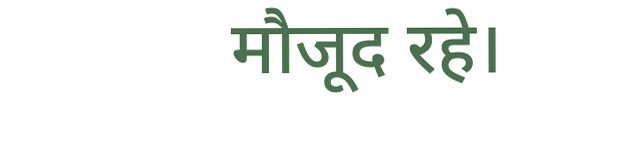मौजूद रहे।